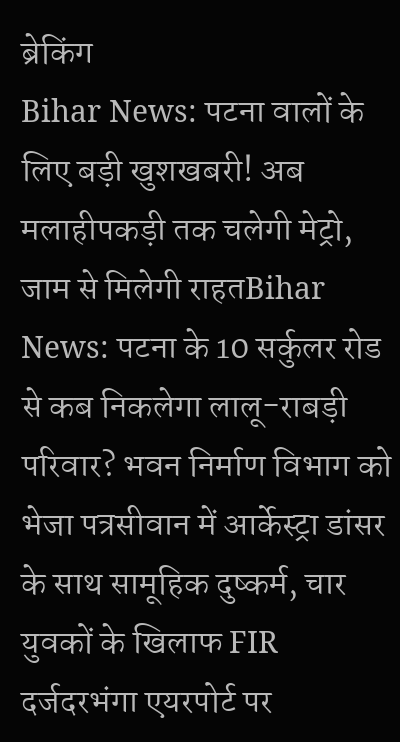ब्रेकिंग
Bihar News: पटना वालों के लिए बड़ी खुशखबरी! अब मलाहीपकड़ी तक चलेगी मेट्रो, जाम से मिलेगी राहतBihar News: पटना के 10 सर्कुलर रोड से कब निकलेगा लालू-राबड़ी परिवार? भवन निर्माण विभाग को भेजा पत्रसीवान में आर्केस्ट्रा डांसर के साथ सामूहिक दुष्कर्म, चार युवकों के खिलाफ FIR दर्जदरभंगा एयरपोर्ट पर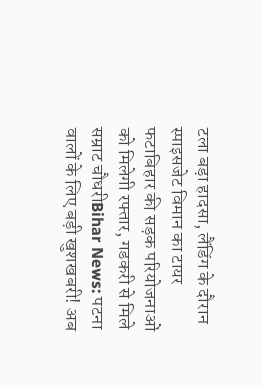टला बड़ा हादसा, लैंडिंग के दौरान स्पाइसजेट विमान का टायर फटाबिहार की सड़क परियोजनाओं को मिलेगी रफ्तार, गडकरी से मिले सम्राट चौधरीBihar News: पटना वालों के लिए बड़ी खुशखबरी! अब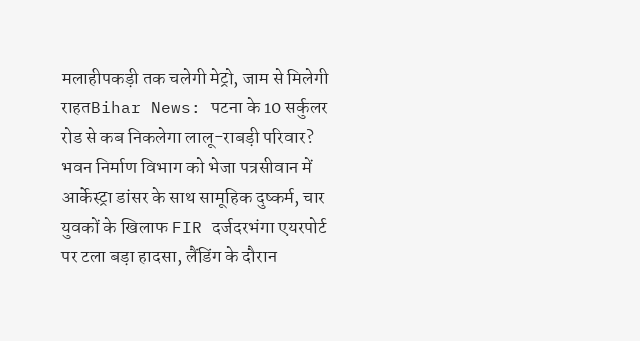मलाहीपकड़ी तक चलेगी मेट्रो, जाम से मिलेगी राहतBihar News: पटना के 10 सर्कुलर रोड से कब निकलेगा लालू-राबड़ी परिवार? भवन निर्माण विभाग को भेजा पत्रसीवान में आर्केस्ट्रा डांसर के साथ सामूहिक दुष्कर्म, चार युवकों के खिलाफ FIR दर्जदरभंगा एयरपोर्ट पर टला बड़ा हादसा, लैंडिंग के दौरान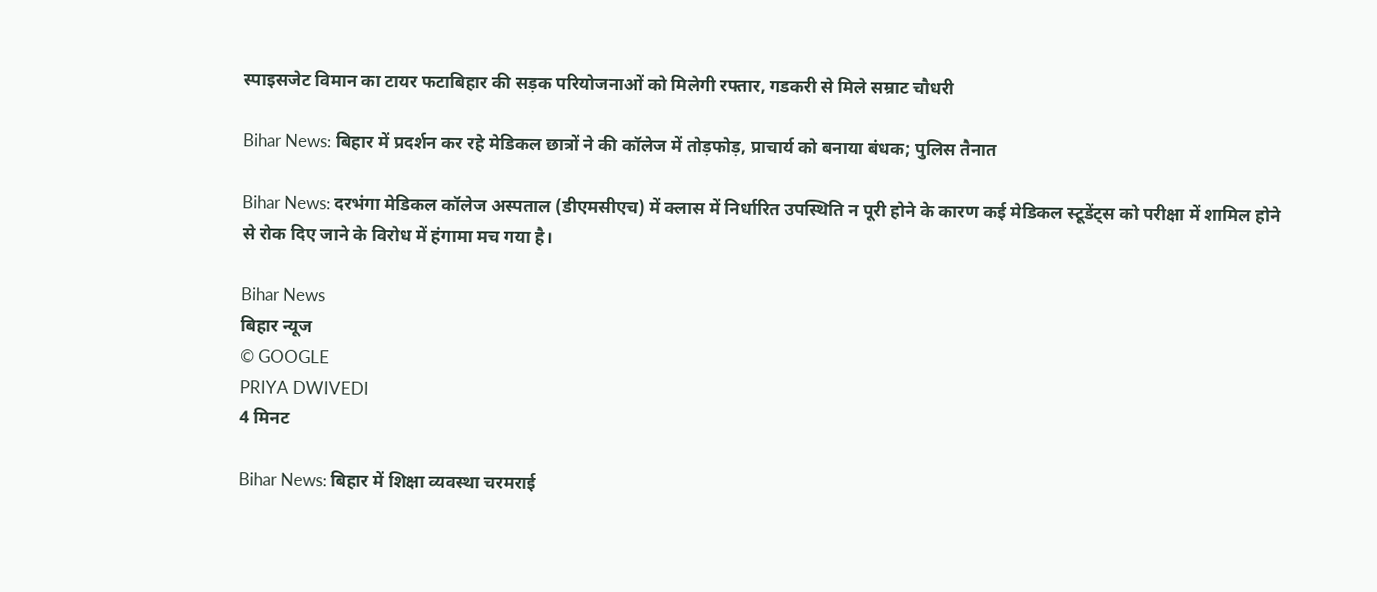स्पाइसजेट विमान का टायर फटाबिहार की सड़क परियोजनाओं को मिलेगी रफ्तार, गडकरी से मिले सम्राट चौधरी

Bihar News: बिहार में प्रदर्शन कर रहे मेडिकल छात्रों ने की कॉलेज में तोड़फोड़, प्राचार्य को बनाया बंधक; पुलिस तैनात

Bihar News: दरभंगा मेडिकल कॉलेज अस्पताल (डीएमसीएच) में क्लास में निर्धारित उपस्थिति न पूरी होने के कारण कई मेडिकल स्टूडेंट्स को परीक्षा में शामिल होने से रोक दिए जाने के विरोध में हंगामा मच गया है।

Bihar News
बिहार न्यूज
© GOOGLE
PRIYA DWIVEDI
4 मिनट

Bihar News: बिहार में शिक्षा व्यवस्था चरमराई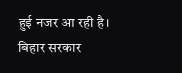हुई नजर आ रही है। बिहार सरकार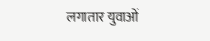लगातार युवाओं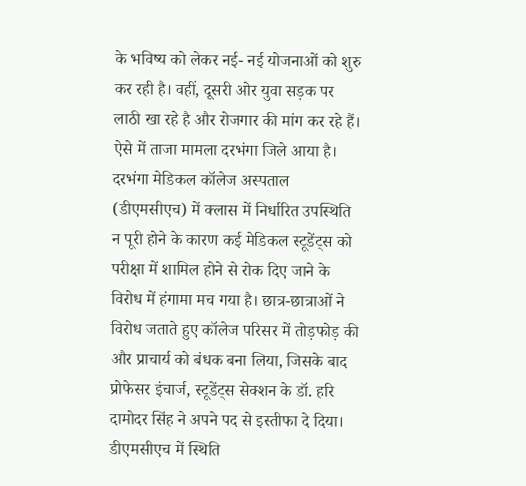के भविष्य को लेकर नई- नई योजनाओं को शुरु कर रही है। वहीं, दूसरी ओर युवा सड़क पर लाठी खा रहे है और रोजगार की मांग कर रहे हैं। ऐसे में ताजा मामला दरभंगा जिले आया है। दरभंगा मेडिकल कॉलेज अस्पताल (डीएमसीएच) में क्लास में निर्धारित उपस्थिति न पूरी होने के कारण कई मेडिकल स्टूडेंट्स को परीक्षा में शामिल होने से रोक दिए जाने के विरोध में हंगामा मच गया है। छात्र-छात्राओं ने विरोध जताते हुए कॉलेज परिसर में तोड़फोड़ की और प्राचार्य को बंधक बना लिया, जिसके बाद प्रोफेसर इंचार्ज, स्टूडेंट्स सेक्शन के डॉ. हरि दामोदर सिंह ने अपने पद से इस्तीफा दे दिया। डीएमसीएच में स्थिति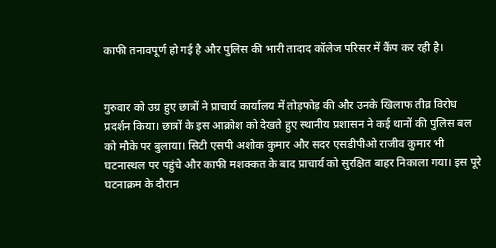काफी तनावपूर्ण हो गई है और पुलिस की भारी तादाद कॉलेज परिसर में कैंप कर रही है।


गुरुवार को उग्र हुए छात्रों ने प्राचार्य कार्यालय में तोड़फोड़ की और उनके खिलाफ तीव्र विरोध प्रदर्शन किया। छात्रों के इस आक्रोश को देखते हुए स्थानीय प्रशासन ने कई थानों की पुलिस बल को मौके पर बुलाया। सिटी एसपी अशोक कुमार और सदर एसडीपीओ राजीव कुमार भी घटनास्थल पर पहुंचे और काफी मशक्कत के बाद प्राचार्य को सुरक्षित बाहर निकाला गया। इस पूरे घटनाक्रम के दौरान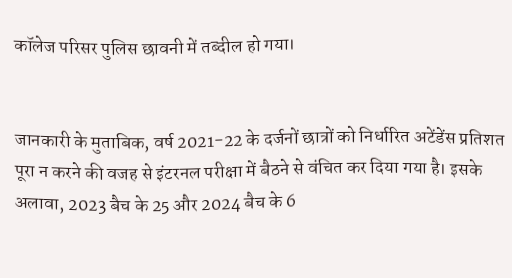कॉलेज परिसर पुलिस छावनी में तब्दील हो गया।


जानकारी के मुताबिक, वर्ष 2021-22 के दर्जनों छात्रों को निर्धारित अटेंडेंस प्रतिशत पूरा न करने की वजह से इंटरनल परीक्षा में बैठने से वंचित कर दिया गया है। इसके अलावा, 2023 बैच के 25 और 2024 बैच के 6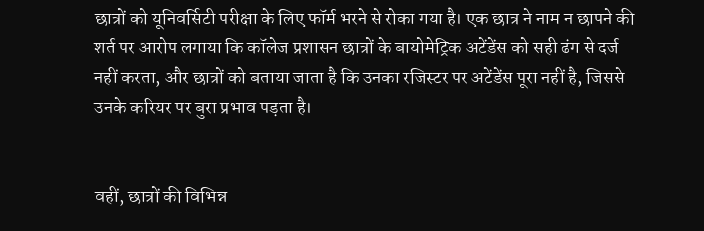छात्रों को यूनिवर्सिटी परीक्षा के लिए फॉर्म भरने से रोका गया है। एक छात्र ने नाम न छापने की शर्त पर आरोप लगाया कि कॉलेज प्रशासन छात्रों के बायोमेट्रिक अटेंडेंस को सही ढंग से दर्ज नहीं करता, और छात्रों को बताया जाता है कि उनका रजिस्टर पर अटेंडेंस पूरा नहीं है, जिससे उनके करियर पर बुरा प्रभाव पड़ता है।


वहीं, छात्रों की विभिन्न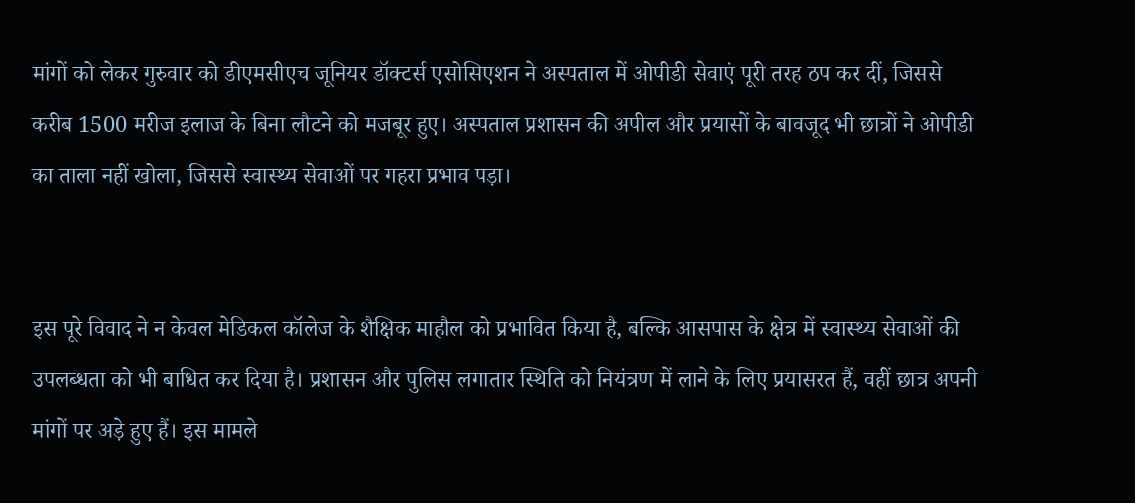मांगों को लेकर गुरुवार को डीएमसीएच जूनियर डॉक्टर्स एसोसिएशन ने अस्पताल में ओपीडी सेवाएं पूरी तरह ठप कर दीं, जिससे करीब 1500 मरीज इलाज के बिना लौटने को मजबूर हुए। अस्पताल प्रशासन की अपील और प्रयासों के बावजूद भी छात्रों ने ओपीडी का ताला नहीं खोला, जिससे स्वास्थ्य सेवाओं पर गहरा प्रभाव पड़ा।


इस पूरे विवाद ने न केवल मेडिकल कॉलेज के शैक्षिक माहौल को प्रभावित किया है, बल्कि आसपास के क्षेत्र में स्वास्थ्य सेवाओं की उपलब्धता को भी बाधित कर दिया है। प्रशासन और पुलिस लगातार स्थिति को नियंत्रण में लाने के लिए प्रयासरत हैं, वहीं छात्र अपनी मांगों पर अड़े हुए हैं। इस मामले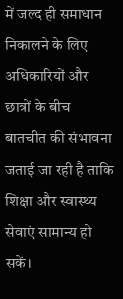में जल्द ही समाधान निकालने के लिए अधिकारियों और छात्रों के बीच बातचीत की संभावना जताई जा रही है ताकि शिक्षा और स्वास्थ्य सेवाएं सामान्य हो सकें।